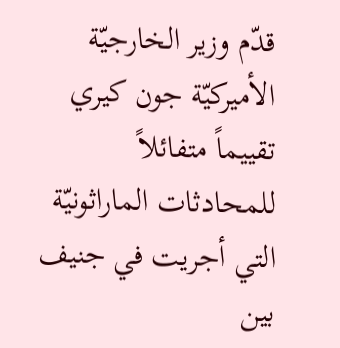قدّم وزير الخارجيّة الأميركيّة جون كيري تقييماً متفائلاً للمحادثات الماراثونيّة التي أجريت في جنيف بين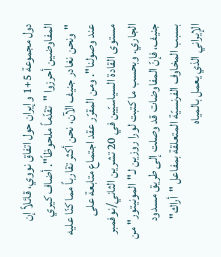دول مجموعة 5+1 وإيران حول اتفاق نووي، قائلاً إن المفاوضين أحرزوا "تقدّماً ملحوظاً". أضاف كيري "ونحن نغادر جنيف الآن، نحن أكثر تقارباً مما كنّا عليه عند وصولنا". ومن المقرّر عقد اجتماع متابعة على مستوى القادة السياسيّين في 20 تشرين الثاني/نوفمبر الجاري. وبحسب ما كتبت لورا روزين لـ"المونيتور" من جنيف، فإنّ المفاوضات قد وصلت إلى طريق مسدود بسبب المخاوف الفرنسيّة المتعلقة بمفاعل "أراك" الإيراني الذي يعمل بالمياه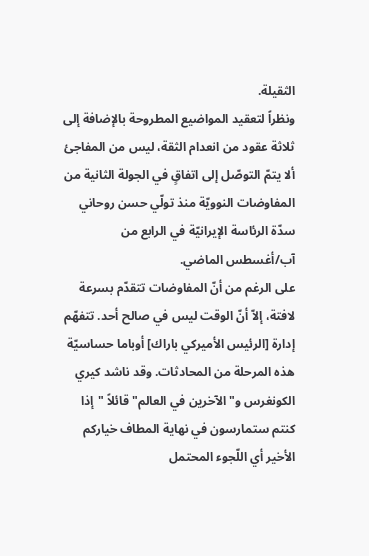الثقيلة.
ونظراً لتعقيد المواضيع المطروحة بالإضافة إلى ثلاثة عقود من انعدام الثقة، ليس من المفاجئ ألا يتمّ التوصّل إلى اتفاقٍ في الجولة الثانية من المفاوضات النوويّة منذ تولّي حسن روحاني سدّة الرئاسة الإيرانيّة في الرابع من آب/أغسطس الماضي.
على الرغم من أنّ المفاوضات تتقدّم بسرعة لافتة، إلاّ أنّ الوقت ليس في صالح أحد. تتفهّم إدارة [الرئيس الأميركي باراك] أوباما حساسيّة هذه المرحلة من المحادثات. وقد ناشد كيري الكونغرس و"الآخرين في العالم" قائلاً "إذا كنتم ستمارسون في نهاية المطاف خياركم الأخير أي اللّجوء المحتمل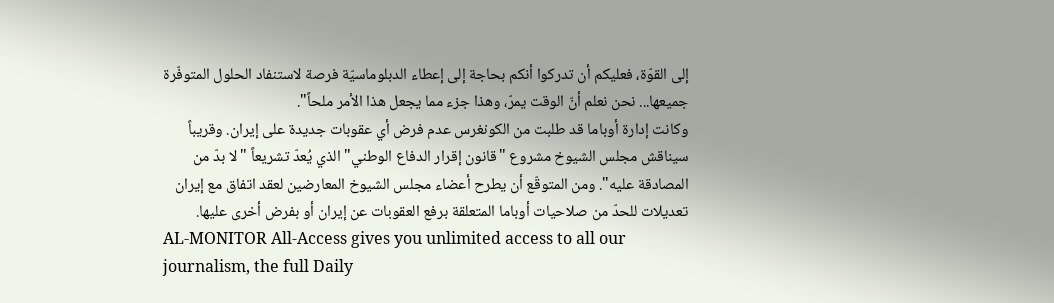إلى القوّة، فعليكم أن تدركوا أنكم بحاجة إلى إعطاء الدبلوماسيّة فرصة لاستنفاد الحلول المتوفّرة جميعها... نحن نعلم أنّ الوقت يمرّ، وهذا جزء مما يجعل هذا الأمر ملحاً".
وكانت إدارة أوباما قد طلبت من الكونغرس عدم فرض أي عقوبات جديدة على إيران. وقريباً سيناقش مجلس الشيوخ مشروع "قانون إقرار الدفاع الوطني" الذي يُعدّ تشريعاً "لا بدّ من المصادقة عليه". ومن المتوقّع أن يطرح أعضاء مجلس الشيوخ المعارضين لعقد اتفاق مع إيران تعديلات للحدّ من صلاحيات أوباما المتعلقة برفع العقوبات عن إيران أو بفرض أخرى عليها.
AL-MONITOR All-Access gives you unlimited access to all our journalism, the full Daily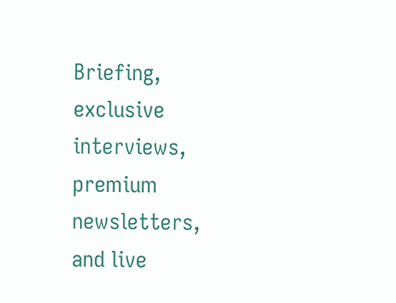Briefing, exclusive interviews, premium newsletters, and live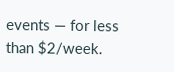events — for less than $2/week.